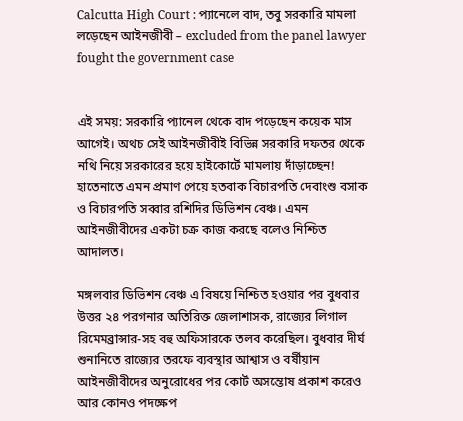Calcutta High Court : প্যানেলে বাদ, তবু সরকারি মামলা লড়েছেন আইনজীবী – excluded from the panel lawyer fought the government case


এই সময়: সরকারি প্যানেল থেকে বাদ পড়েছেন কয়েক মাস আগেই। অথচ সেই আইনজীবীই বিভিন্ন সরকারি দফতর থেকে নথি নিয়ে সরকারের হয়ে হাইকোর্টে মামলায় দাঁড়াচ্ছেন! হাতেনাতে এমন প্রমাণ পেয়ে হতবাক বিচারপতি দেবাংশু বসাক ও বিচারপতি সব্বার রশিদির ডিভিশন বেঞ্চ। এমন আইনজীবীদের একটা চক্র কাজ করছে বলেও নিশ্চিত আদালত।

মঙ্গলবার ডিভিশন বেঞ্চ এ বিষয়ে নিশ্চিত হওয়ার পর বুধবার উত্তর ২৪ পরগনার অতিরিক্ত জেলাশাসক, রাজ্যের লিগাল রিমেমব্রান্সার-সহ বহু অফিসারকে তলব করেছিল। বুধবার দীর্ঘ শুনানিতে রাজ্যের তরফে ব্যবস্থার আশ্বাস ও বর্ষীয়ান আইনজীবীদের অনুরোধের পর কোর্ট অসন্তোষ প্রকাশ করেও আর কোনও পদক্ষেপ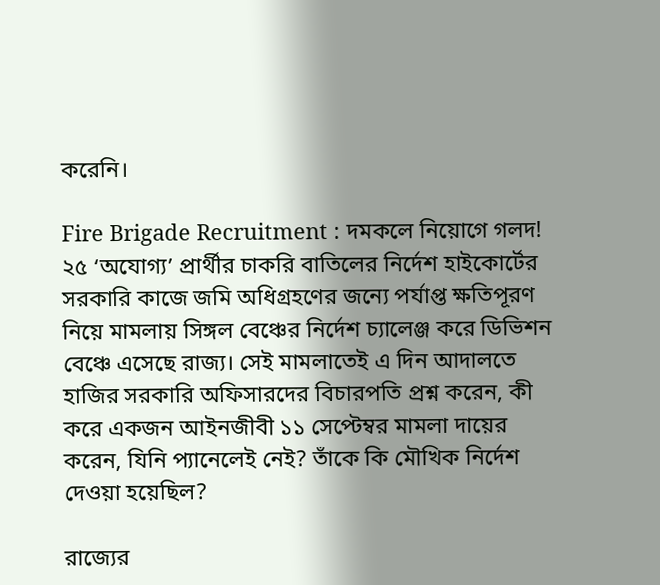করেনি।

Fire Brigade Recruitment : দমকলে নিয়োগে গলদ! ২৫ ‘অযোগ্য’ প্রার্থীর চাকরি বাতিলের নির্দেশ হাইকোর্টের
সরকারি কাজে জমি অধিগ্রহণের জন্যে পর্যাপ্ত ক্ষতিপূরণ নিয়ে মামলায় সিঙ্গল বেঞ্চের নির্দেশ চ্যালেঞ্জ করে ডিভিশন বেঞ্চে এসেছে রাজ্য। সেই মামলাতেই এ দিন আদালতে হাজির সরকারি অফিসারদের বিচারপতি প্রশ্ন করেন, কী করে একজন আইনজীবী ১১ সেপ্টেম্বর মামলা দায়ের করেন, যিনি প্যানেলেই নেই? তাঁকে কি মৌখিক নির্দেশ দেওয়া হয়েছিল?

রাজ্যের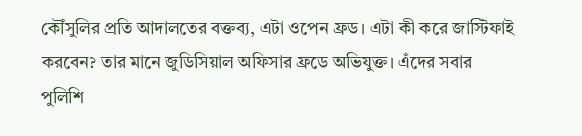কৌঁসুলির প্রতি আদালতের বক্তব্য, এটা ওপেন ফ্রড। এটা কী করে জাস্টিফাই করবেন? তার মানে জুডিসিয়াল অফিসার ফ্রডে অভিযুক্ত। এঁদের সবার পুলিশি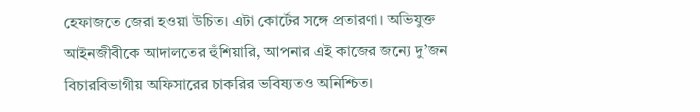হেফাজতে জেরা হওয়া উচিত। এটা কোর্টের সঙ্গে প্রতারণা। অভিযুক্ত আইনজীবীকে আদালতের হুঁশিয়ারি, আপনার এই কাজের জন্যে দু’জন বিচারবিভাগীয় অফিসারের চাকরির ভবিষ্যতও অনিশ্চিত।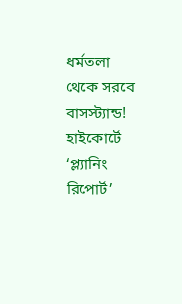ধর্মতলা থেকে সরবে বাসস্ট্যান্ড! হাইকোর্টে ‘প্ল্যানিং রিপোর্ট’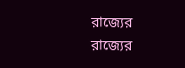রাজ্যের
রাজ্যের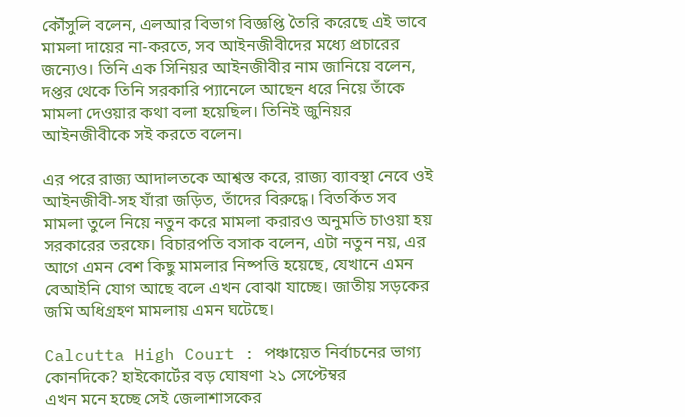কৌঁসুলি বলেন, এলআর বিভাগ বিজ্ঞপ্তি তৈরি করেছে এই ভাবে মামলা দায়ের না-করতে, সব আইনজীবীদের মধ্যে প্রচারের জন্যেও। তিনি এক সিনিয়র আইনজীবীর নাম জানিয়ে বলেন, দপ্তর থেকে তিনি সরকারি প্যানেলে আছেন ধরে নিয়ে তাঁকে মামলা দেওয়ার কথা বলা হয়েছিল। তিনিই জুনিয়র আইনজীবীকে সই করতে বলেন।

এর পরে রাজ্য আদালতকে আশ্বস্ত করে, রাজ্য ব্যাবস্থা নেবে ওই আইনজীবী-সহ যাঁরা জড়িত, তাঁদের বিরুদ্ধে। বিতর্কিত সব মামলা তুলে নিয়ে নতুন করে মামলা করারও অনুমতি চাওয়া হয় সরকারের তরফে। বিচারপতি বসাক বলেন, এটা নতুন নয়, এর আগে এমন বেশ কিছু মামলার নিষ্পত্তি হয়েছে, যেখানে এমন বেআইনি যোগ আছে বলে এখন বোঝা যাচ্ছে। জাতীয় সড়কের জমি অধিগ্রহণ মামলায় এমন ঘটেছে।

Calcutta High Court : পঞ্চায়েত নির্বাচনের ভাগ্য কোনদিকে? হাইকোর্টের বড় ঘোষণা ২১ সেপ্টেম্বর
এখন মনে হচ্ছে সেই জেলাশাসকের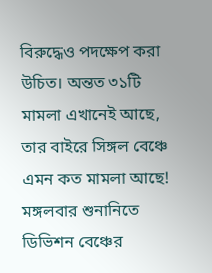বিরুদ্ধেও পদক্ষেপ করা উচিত। অন্তত ৩১টি মামলা এখানেই আছে, তার বাইরে সিঙ্গল বেঞ্চে এমন কত মামলা আছে! মঙ্গলবার শুনানিতে ডিভিশন বেঞ্চের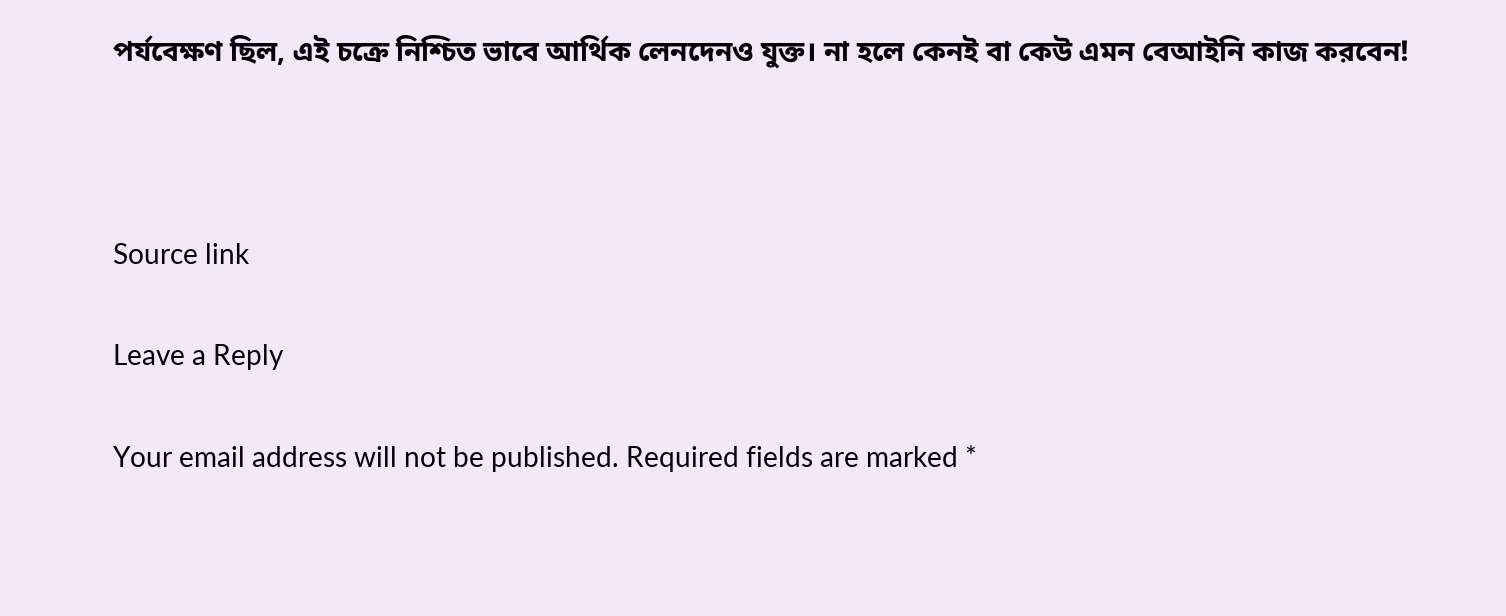পর্যবেক্ষণ ছিল, এই চক্রে নিশ্চিত ভাবে আর্থিক লেনদেনও যুক্ত। না হলে কেনই বা কেউ এমন বেআইনি কাজ করবেন!



Source link

Leave a Reply

Your email address will not be published. Required fields are marked *